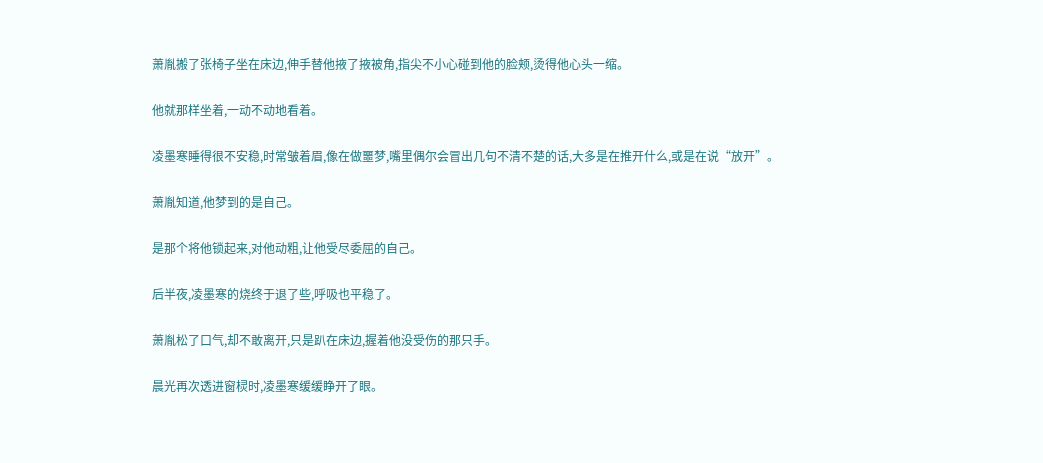萧胤搬了张椅子坐在床边,伸手替他掖了掖被角,指尖不小心碰到他的脸颊,烫得他心头一缩。

他就那样坐着,一动不动地看着。

凌墨寒睡得很不安稳,时常皱着眉,像在做噩梦,嘴里偶尔会冒出几句不清不楚的话,大多是在推开什么,或是在说“放开”。

萧胤知道,他梦到的是自己。

是那个将他锁起来,对他动粗,让他受尽委屈的自己。

后半夜,凌墨寒的烧终于退了些,呼吸也平稳了。

萧胤松了口气,却不敢离开,只是趴在床边,握着他没受伤的那只手。

晨光再次透进窗棂时,凌墨寒缓缓睁开了眼。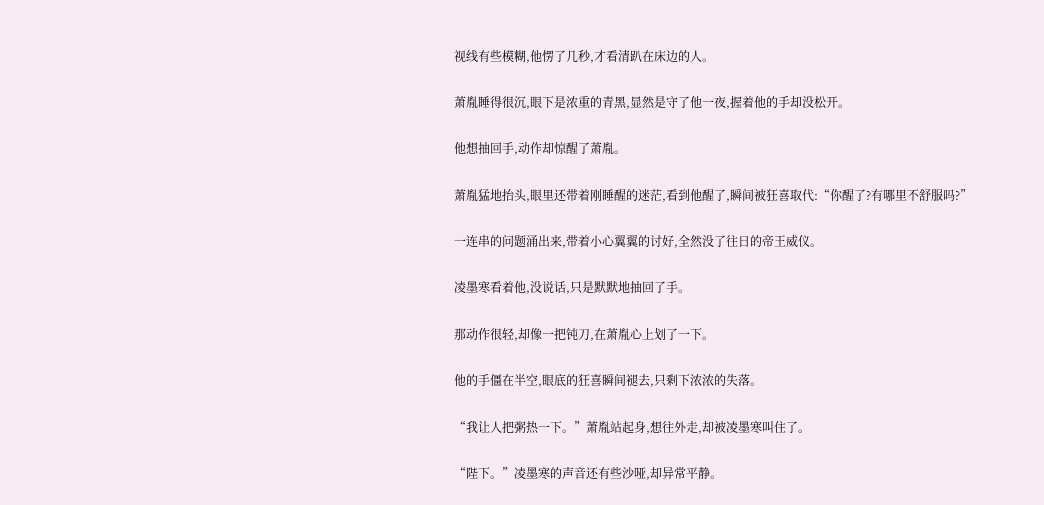视线有些模糊,他愣了几秒,才看清趴在床边的人。

萧胤睡得很沉,眼下是浓重的青黑,显然是守了他一夜,握着他的手却没松开。

他想抽回手,动作却惊醒了萧胤。

萧胤猛地抬头,眼里还带着刚睡醒的迷茫,看到他醒了,瞬间被狂喜取代:“你醒了?有哪里不舒服吗?”

一连串的问题涌出来,带着小心翼翼的讨好,全然没了往日的帝王威仪。

凌墨寒看着他,没说话,只是默默地抽回了手。

那动作很轻,却像一把钝刀,在萧胤心上划了一下。

他的手僵在半空,眼底的狂喜瞬间褪去,只剩下浓浓的失落。

“我让人把粥热一下。”萧胤站起身,想往外走,却被凌墨寒叫住了。

“陛下。”凌墨寒的声音还有些沙哑,却异常平静。